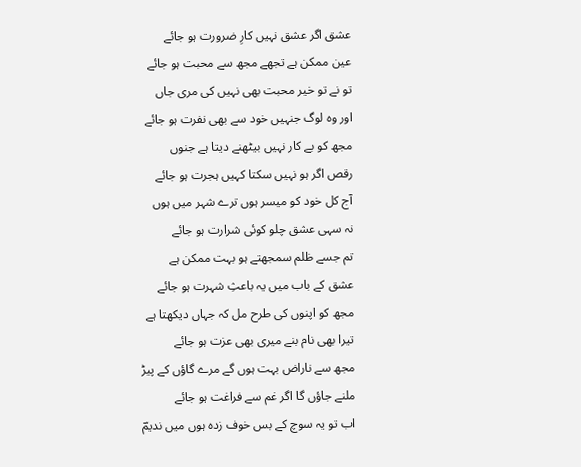عشق اگر عشق نہیں کارِ ضرورت ہو جائے
عین ممکن ہے تجھے مجھ سے محبت ہو جائے
تو نے تو خیر محبت بھی نہیں کی مری جاں
اور وہ لوگ جنہیں خود سے بھی نفرت ہو جائے
مجھ کو بے کار نہیں بیٹھنے دیتا ہے جنوں
رقص اگر ہو نہیں سکتا کہیں ہجرت ہو جائے
آج کل خود کو میسر ہوں ترے شہر میں ہوں
نہ سہی عشق چلو کوئی شرارت ہو جائے
تم جسے ظلم سمجھتے ہو بہت ممکن ہے
عشق کے باب میں یہ باعثِ شہرت ہو جائے
مجھ کو اپنوں کی طرح مل کہ جہاں دیکھتا ہے
تیرا بھی نام بنے میری بھی عزت ہو جائے
مجھ سے ناراض بہت ہوں گے مرے گاؤں کے پیڑ
ملنے جاؤں گا اگر غم سے فراغت ہو جائے
اب تو یہ سوچ کے بس خوف زدہ ہوں میں ندیمؔ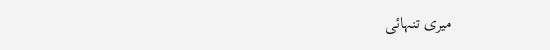میری تنہائی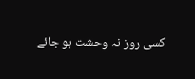کسی روز نہ وحشت ہو جائے